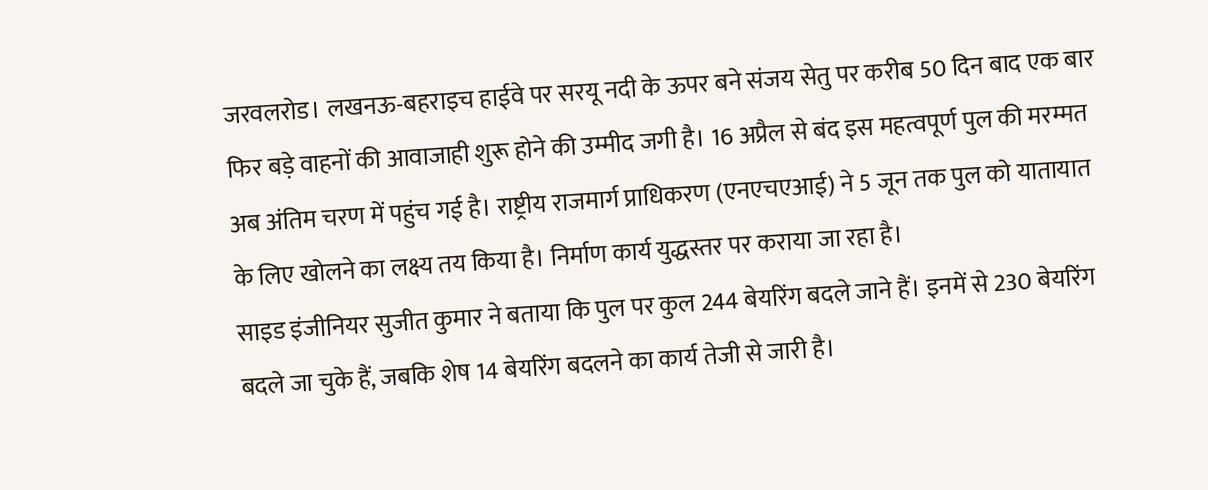जरवलरोड। लखनऊ-बहराइच हाईवे पर सरयू नदी के ऊपर बने संजय सेतु पर करीब 50 दिन बाद एक बार फिर बड़े वाहनों की आवाजाही शुरू होने की उम्मीद जगी है। 16 अप्रैल से बंद इस महत्वपूर्ण पुल की मरम्मत अब अंतिम चरण में पहुंच गई है। राष्ट्रीय राजमार्ग प्राधिकरण (एनएचएआई) ने 5 जून तक पुल को यातायात के लिए खोलने का लक्ष्य तय किया है। निर्माण कार्य युद्धस्तर पर कराया जा रहा है।
साइड इंजीनियर सुजीत कुमार ने बताया कि पुल पर कुल 244 बेयरिंग बदले जाने हैं। इनमें से 230 बेयरिंग बदले जा चुके हैं, जबकि शेष 14 बेयरिंग बदलने का कार्य तेजी से जारी है।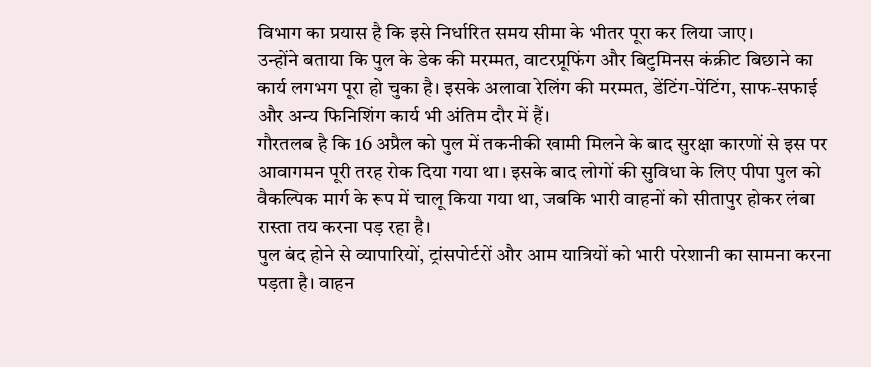विभाग का प्रयास है कि इसे निर्धारित समय सीमा के भीतर पूरा कर लिया जाए।
उन्होंने बताया कि पुल के डेक की मरम्मत, वाटरप्रूफिंग और बिटुमिनस कंक्रीट बिछाने का कार्य लगभग पूरा हो चुका है। इसके अलावा रेलिंग की मरम्मत, डेंटिंग-पेंटिंग, साफ-सफाई और अन्य फिनिशिंग कार्य भी अंतिम दौर में हैं।
गौरतलब है कि 16 अप्रैल को पुल में तकनीकी खामी मिलने के बाद सुरक्षा कारणों से इस पर आवागमन पूरी तरह रोक दिया गया था। इसके बाद लोगों की सुविधा के लिए पीपा पुल को वैकल्पिक मार्ग के रूप में चालू किया गया था, जबकि भारी वाहनों को सीतापुर होकर लंबा रास्ता तय करना पड़ रहा है।
पुल बंद होने से व्यापारियों, ट्रांसपोर्टरों और आम यात्रियों को भारी परेशानी का सामना करना पड़ता है। वाहन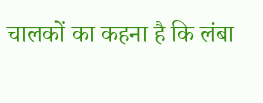चालकों का कहना है कि लंबा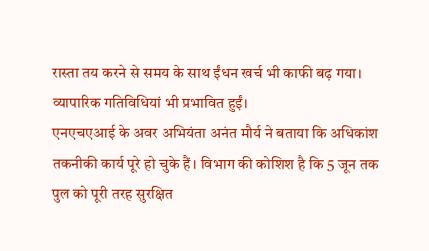रास्ता तय करने से समय के साथ ईंधन खर्च भी काफी बढ़ गया। व्यापारिक गतिविधियां भी प्रभावित हुईं।
एनएचएआई के अवर अभियंता अनंत मौर्य ने बताया कि अधिकांश तकनीकी कार्य पूरे हो चुके हैं। विभाग की कोशिश है कि 5 जून तक पुल को पूरी तरह सुरक्षित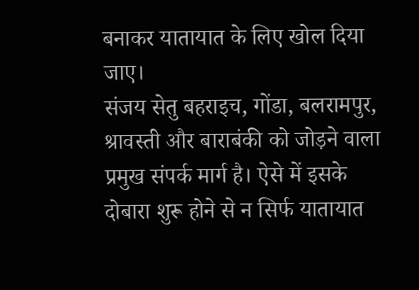बनाकर यातायात के लिए खोल दिया जाए।
संजय सेतु बहराइच, गोंडा, बलरामपुर, श्रावस्ती और बाराबंकी को जोड़ने वाला प्रमुख संपर्क मार्ग है। ऐसे में इसके दोबारा शुरू होने से न सिर्फ यातायात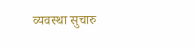व्यवस्था सुचारु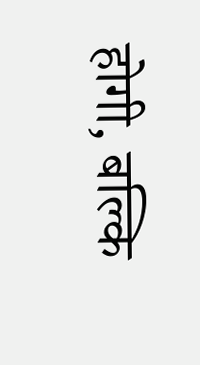होगी, बल्कि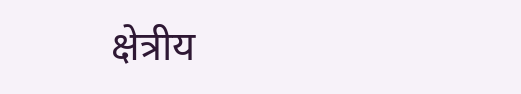क्षेत्रीय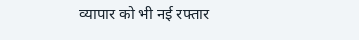व्यापार को भी नई रफ्तार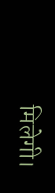मिलेगी।